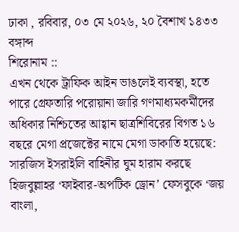ঢাকা , রবিবার, ০৩ মে ২০২৬, ২০ বৈশাখ ১৪৩৩ বঙ্গাব্দ
শিরোনাম ::
এখন থেকে ট্রাফিক আইন ভাঙলেই ব্যবস্থা, হতে পারে গ্রেফতারি পরোয়ানা জারি গণমাধ্যমকর্মীদের অধিকার নিশ্চিতের আহ্বান ছাত্রশিবিরের বিগত ১৬ বছরে মেগা প্রজেক্টের নামে মেগা ডাকাতি হয়েছে: সারজিস ইসরাইলি বাহিনীর ঘুম হারাম করছে হিজবুল্লাহর ‘ফাইবার-অপটিক ড্রোন’ ফেসবুকে ‘জয় বাংলা,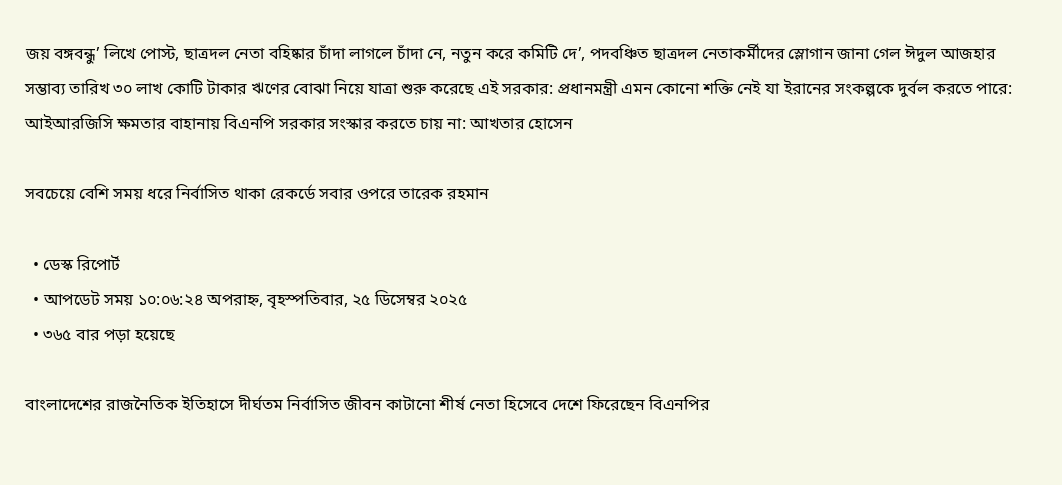জয় বঙ্গবন্ধু’ লিখে পোস্ট, ছাত্রদল নেতা বহিষ্কার চাঁদা লাগলে চাঁদা নে, নতুন করে কমিটি দে’, পদবঞ্চিত ছাত্রদল নেতাকর্মীদের স্লোগান জানা গেল ঈদুল আজহার সম্ভাব্য তারিখ ৩০ লাখ কোটি টাকার ঋণের বোঝা নিয়ে যাত্রা শুরু করেছে এই সরকার: প্রধানমন্ত্রী এমন কোনো শক্তি নেই যা ইরানের সংকল্পকে দুর্বল করতে পারে: আইআরজিসি ক্ষমতার বাহানায় বিএনপি সরকার সংস্কার করতে চায় না: আখতার হোসেন

সবচেয়ে বেশি সময় ধরে নির্বাসিত থাকা রেকর্ডে সবার ওপরে তারেক রহমান

  • ডেস্ক রিপোর্ট
  • আপডেট সময় ১০:০৬:২৪ অপরাহ্ন, বৃহস্পতিবার, ২৫ ডিসেম্বর ২০২৫
  • ৩৬৫ বার পড়া হয়েছে

বাংলাদেশের রাজনৈতিক ইতিহাসে দীর্ঘতম নির্বাসিত জীবন কাটানো শীর্ষ নেতা হিসেবে দেশে ফিরেছেন বিএনপির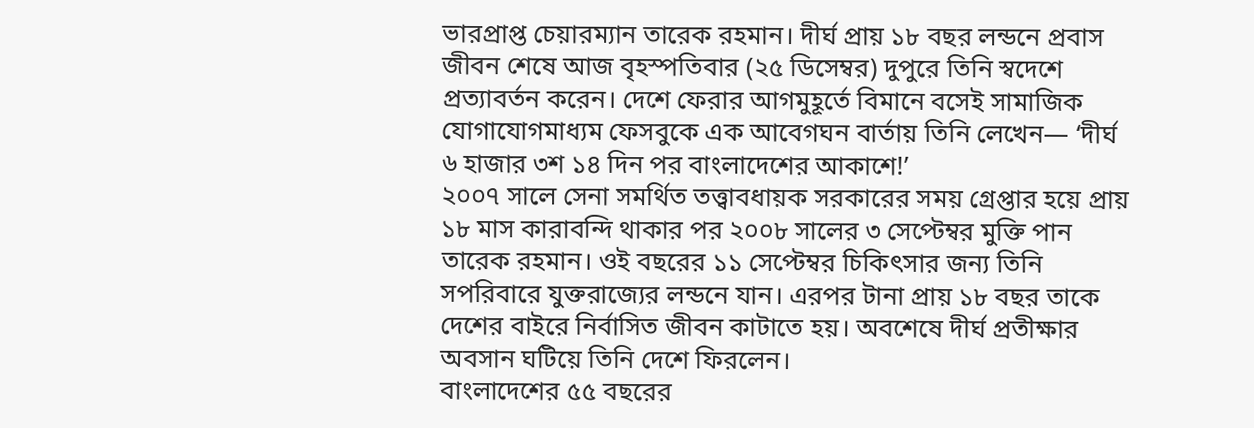ভারপ্রাপ্ত চেয়ারম্যান তারেক রহমান। দীর্ঘ প্রায় ১৮ বছর লন্ডনে প্রবাস জীবন শেষে আজ বৃহস্পতিবার (২৫ ডিসেম্বর) দুপুরে তিনি স্বদেশে প্রত্যাবর্তন করেন। দেশে ফেরার আগমুহূর্তে বিমানে বসেই সামাজিক যোগাযোগমাধ্যম ফেসবুকে এক আবেগঘন বার্তায় তিনি লেখেন— ‘দীর্ঘ ৬ হাজার ৩শ ১৪ দিন পর বাংলাদেশের আকাশে!’
২০০৭ সালে সেনা সমর্থিত তত্ত্বাবধায়ক সরকারের সময় গ্রেপ্তার হয়ে প্রায় ১৮ মাস কারাবন্দি থাকার পর ২০০৮ সালের ৩ সেপ্টেম্বর মুক্তি পান তারেক রহমান। ওই বছরের ১১ সেপ্টেম্বর চিকিৎসার জন্য তিনি সপরিবারে যুক্তরাজ্যের লন্ডনে যান। এরপর টানা প্রায় ১৮ বছর তাকে দেশের বাইরে নির্বাসিত জীবন কাটাতে হয়। অবশেষে দীর্ঘ প্রতীক্ষার অবসান ঘটিয়ে তিনি দেশে ফিরলেন।
বাংলাদেশের ৫৫ বছরের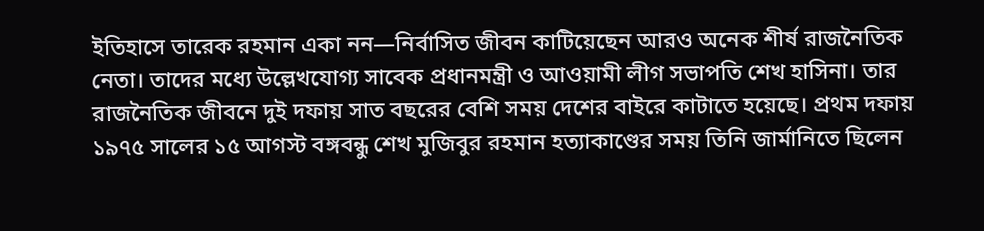ইতিহাসে তারেক রহমান একা নন—নির্বাসিত জীবন কাটিয়েছেন আরও অনেক শীর্ষ রাজনৈতিক নেতা। তাদের মধ্যে উল্লেখযোগ্য সাবেক প্রধানমন্ত্রী ও আওয়ামী লীগ সভাপতি শেখ হাসিনা। তার রাজনৈতিক জীবনে দুই দফায় সাত বছরের বেশি সময় দেশের বাইরে কাটাতে হয়েছে। প্রথম দফায় ১৯৭৫ সালের ১৫ আগস্ট বঙ্গবন্ধু শেখ মুজিবুর রহমান হত্যাকাণ্ডের সময় তিনি জার্মানিতে ছিলেন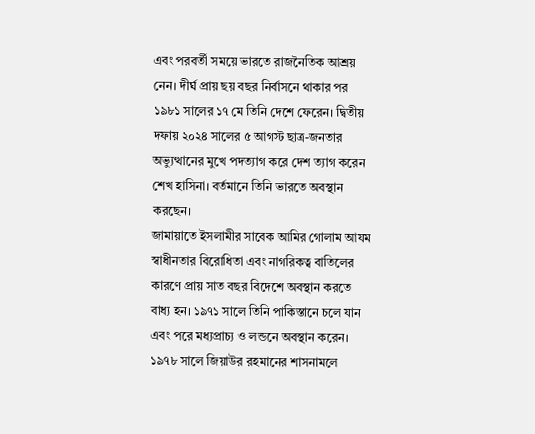এবং পরবর্তী সময়ে ভারতে রাজনৈতিক আশ্রয় নেন। দীর্ঘ প্রায় ছয় বছর নির্বাসনে থাকার পর ১৯৮১ সালের ১৭ মে তিনি দেশে ফেরেন। দ্বিতীয় দফায় ২০২৪ সালের ৫ আগস্ট ছাত্র-জনতার অভ্যুত্থানের মুখে পদত্যাগ করে দেশ ত্যাগ করেন শেখ হাসিনা। বর্তমানে তিনি ভারতে অবস্থান করছেন।
জামায়াতে ইসলামীর সাবেক আমির গোলাম আযম স্বাধীনতার বিরোধিতা এবং নাগরিকত্ব বাতিলের কারণে প্রায় সাত বছর বিদেশে অবস্থান করতে বাধ্য হন। ১৯৭১ সালে তিনি পাকিস্তানে চলে যান এবং পরে মধ্যপ্রাচ্য ও লন্ডনে অবস্থান করেন। ১৯৭৮ সালে জিয়াউর রহমানের শাসনামলে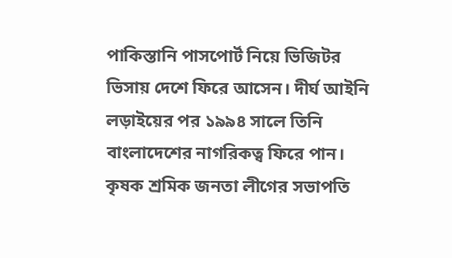পাকিস্তানি পাসপোর্ট নিয়ে ভিজিটর ভিসায় দেশে ফিরে আসেন। দীর্ঘ আইনি লড়াইয়ের পর ১৯৯৪ সালে তিনি বাংলাদেশের নাগরিকত্ব ফিরে পান।
কৃষক শ্রমিক জনতা লীগের সভাপতি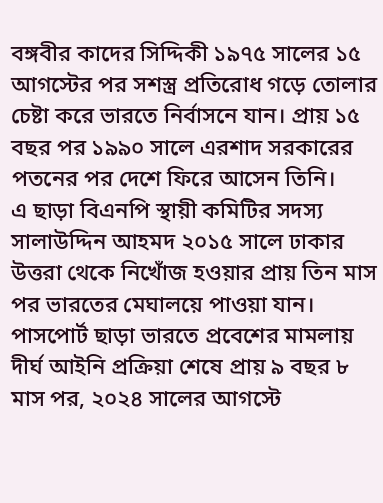বঙ্গবীর কাদের সিদ্দিকী ১৯৭৫ সালের ১৫ আগস্টের পর সশস্ত্র প্রতিরোধ গড়ে তোলার চেষ্টা করে ভারতে নির্বাসনে যান। প্রায় ১৫ বছর পর ১৯৯০ সালে এরশাদ সরকারের পতনের পর দেশে ফিরে আসেন তিনি।
এ ছাড়া বিএনপি স্থায়ী কমিটির সদস্য সালাউদ্দিন আহমদ ২০১৫ সালে ঢাকার উত্তরা থেকে নিখোঁজ হওয়ার প্রায় তিন মাস পর ভারতের মেঘালয়ে পাওয়া যান। পাসপোর্ট ছাড়া ভারতে প্রবেশের মামলায় দীর্ঘ আইনি প্রক্রিয়া শেষে প্রায় ৯ বছর ৮ মাস পর, ২০২৪ সালের আগস্টে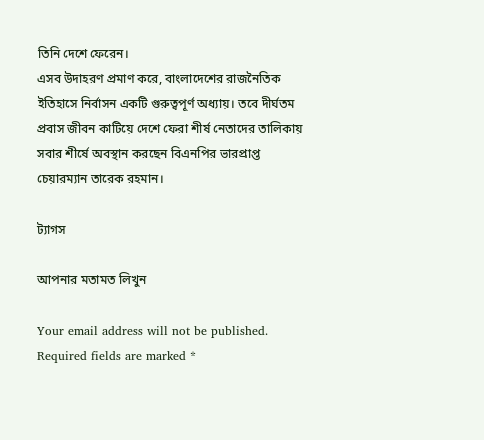তিনি দেশে ফেরেন।
এসব উদাহরণ প্রমাণ করে, বাংলাদেশের রাজনৈতিক ইতিহাসে নির্বাসন একটি গুরুত্বপূর্ণ অধ্যায়। তবে দীর্ঘতম প্রবাস জীবন কাটিয়ে দেশে ফেরা শীর্ষ নেতাদের তালিকায় সবার শীর্ষে অবস্থান করছেন বিএনপির ভারপ্রাপ্ত চেয়ারম্যান তারেক রহমান।

ট্যাগস

আপনার মতামত লিখুন

Your email address will not be published. Required fields are marked *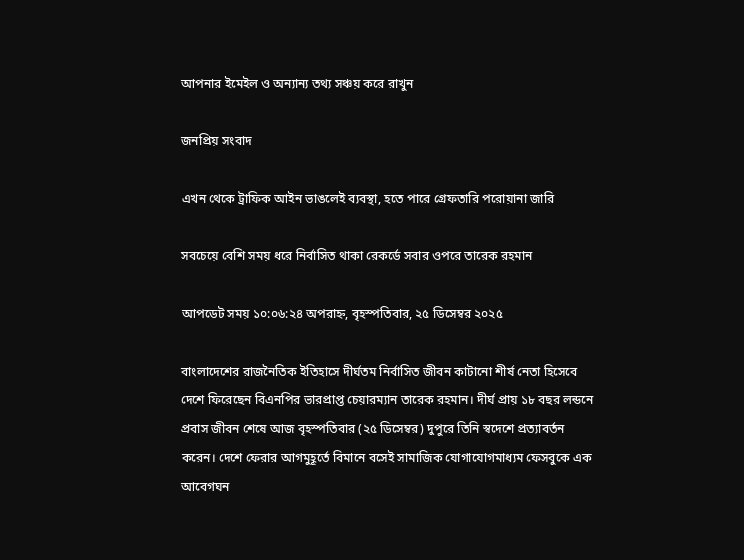আপনার ইমেইল ও অন্যান্য তথ্য সঞ্চয় করে রাখুন

জনপ্রিয় সংবাদ

এখন থেকে ট্রাফিক আইন ভাঙলেই ব্যবস্থা, হতে পারে গ্রেফতারি পরোয়ানা জারি

সবচেয়ে বেশি সময় ধরে নির্বাসিত থাকা রেকর্ডে সবার ওপরে তারেক রহমান

আপডেট সময় ১০:০৬:২৪ অপরাহ্ন, বৃহস্পতিবার, ২৫ ডিসেম্বর ২০২৫

বাংলাদেশের রাজনৈতিক ইতিহাসে দীর্ঘতম নির্বাসিত জীবন কাটানো শীর্ষ নেতা হিসেবে দেশে ফিরেছেন বিএনপির ভারপ্রাপ্ত চেয়ারম্যান তারেক রহমান। দীর্ঘ প্রায় ১৮ বছর লন্ডনে প্রবাস জীবন শেষে আজ বৃহস্পতিবার (২৫ ডিসেম্বর) দুপুরে তিনি স্বদেশে প্রত্যাবর্তন করেন। দেশে ফেরার আগমুহূর্তে বিমানে বসেই সামাজিক যোগাযোগমাধ্যম ফেসবুকে এক আবেগঘন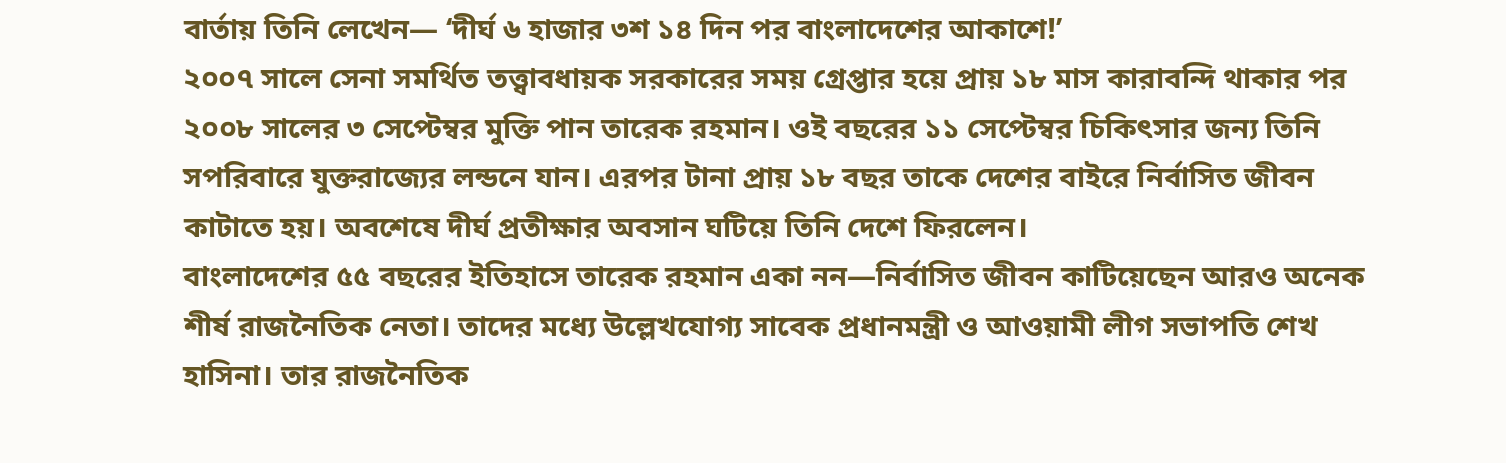বার্তায় তিনি লেখেন— ‘দীর্ঘ ৬ হাজার ৩শ ১৪ দিন পর বাংলাদেশের আকাশে!’
২০০৭ সালে সেনা সমর্থিত তত্ত্বাবধায়ক সরকারের সময় গ্রেপ্তার হয়ে প্রায় ১৮ মাস কারাবন্দি থাকার পর ২০০৮ সালের ৩ সেপ্টেম্বর মুক্তি পান তারেক রহমান। ওই বছরের ১১ সেপ্টেম্বর চিকিৎসার জন্য তিনি সপরিবারে যুক্তরাজ্যের লন্ডনে যান। এরপর টানা প্রায় ১৮ বছর তাকে দেশের বাইরে নির্বাসিত জীবন কাটাতে হয়। অবশেষে দীর্ঘ প্রতীক্ষার অবসান ঘটিয়ে তিনি দেশে ফিরলেন।
বাংলাদেশের ৫৫ বছরের ইতিহাসে তারেক রহমান একা নন—নির্বাসিত জীবন কাটিয়েছেন আরও অনেক শীর্ষ রাজনৈতিক নেতা। তাদের মধ্যে উল্লেখযোগ্য সাবেক প্রধানমন্ত্রী ও আওয়ামী লীগ সভাপতি শেখ হাসিনা। তার রাজনৈতিক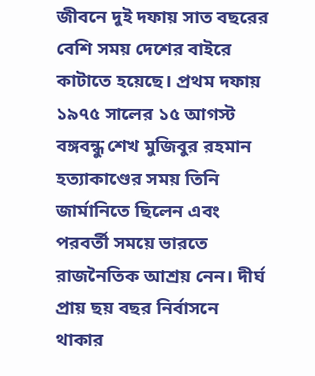জীবনে দুই দফায় সাত বছরের বেশি সময় দেশের বাইরে কাটাতে হয়েছে। প্রথম দফায় ১৯৭৫ সালের ১৫ আগস্ট বঙ্গবন্ধু শেখ মুজিবুর রহমান হত্যাকাণ্ডের সময় তিনি জার্মানিতে ছিলেন এবং পরবর্তী সময়ে ভারতে রাজনৈতিক আশ্রয় নেন। দীর্ঘ প্রায় ছয় বছর নির্বাসনে থাকার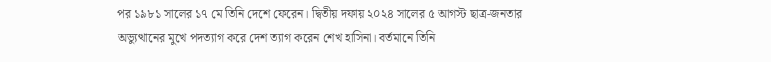পর ১৯৮১ সালের ১৭ মে তিনি দেশে ফেরেন। দ্বিতীয় দফায় ২০২৪ সালের ৫ আগস্ট ছাত্র-জনতার অভ্যুত্থানের মুখে পদত্যাগ করে দেশ ত্যাগ করেন শেখ হাসিনা। বর্তমানে তিনি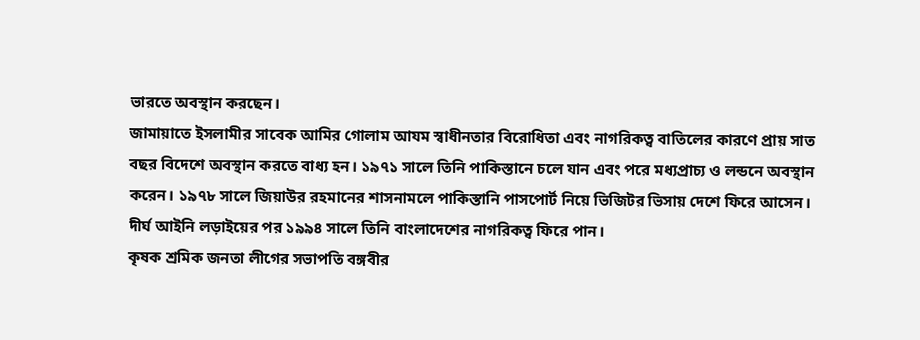ভারতে অবস্থান করছেন।
জামায়াতে ইসলামীর সাবেক আমির গোলাম আযম স্বাধীনতার বিরোধিতা এবং নাগরিকত্ব বাতিলের কারণে প্রায় সাত বছর বিদেশে অবস্থান করতে বাধ্য হন। ১৯৭১ সালে তিনি পাকিস্তানে চলে যান এবং পরে মধ্যপ্রাচ্য ও লন্ডনে অবস্থান করেন। ১৯৭৮ সালে জিয়াউর রহমানের শাসনামলে পাকিস্তানি পাসপোর্ট নিয়ে ভিজিটর ভিসায় দেশে ফিরে আসেন। দীর্ঘ আইনি লড়াইয়ের পর ১৯৯৪ সালে তিনি বাংলাদেশের নাগরিকত্ব ফিরে পান।
কৃষক শ্রমিক জনতা লীগের সভাপতি বঙ্গবীর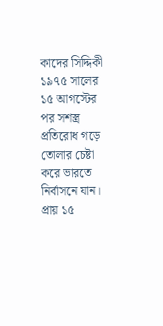কাদের সিদ্দিকী ১৯৭৫ সালের ১৫ আগস্টের পর সশস্ত্র প্রতিরোধ গড়ে তোলার চেষ্টা করে ভারতে নির্বাসনে যান। প্রায় ১৫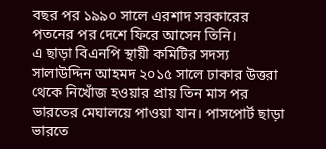বছর পর ১৯৯০ সালে এরশাদ সরকারের পতনের পর দেশে ফিরে আসেন তিনি।
এ ছাড়া বিএনপি স্থায়ী কমিটির সদস্য সালাউদ্দিন আহমদ ২০১৫ সালে ঢাকার উত্তরা থেকে নিখোঁজ হওয়ার প্রায় তিন মাস পর ভারতের মেঘালয়ে পাওয়া যান। পাসপোর্ট ছাড়া ভারতে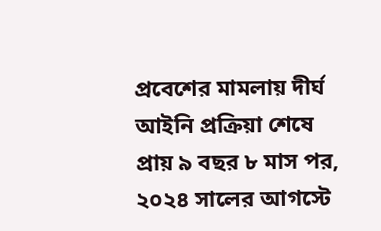প্রবেশের মামলায় দীর্ঘ আইনি প্রক্রিয়া শেষে প্রায় ৯ বছর ৮ মাস পর, ২০২৪ সালের আগস্টে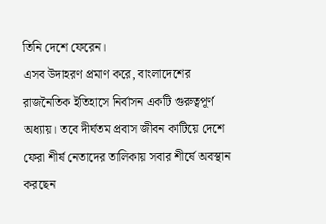তিনি দেশে ফেরেন।
এসব উদাহরণ প্রমাণ করে, বাংলাদেশের রাজনৈতিক ইতিহাসে নির্বাসন একটি গুরুত্বপূর্ণ অধ্যায়। তবে দীর্ঘতম প্রবাস জীবন কাটিয়ে দেশে ফেরা শীর্ষ নেতাদের তালিকায় সবার শীর্ষে অবস্থান করছেন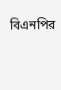বিএনপির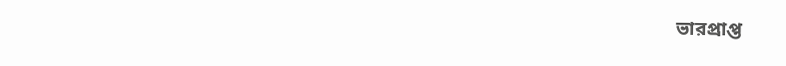ভারপ্রাপ্ত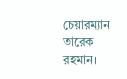চেয়ারম্যান তারেক রহমান।